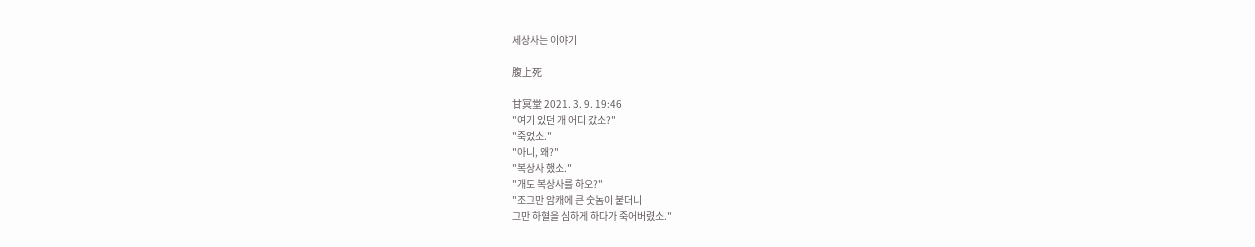세상사는 이야기

腹上死

甘冥堂 2021. 3. 9. 19:46
"여기 있던 개 어디 갔소?"
"죽었소."
"아니, 왜?"
"복상사 했소."
"개도 복상사를 하오?"
"조그만 암캐에 큰 숫놈이 붙더니
그만 하혈을 심하게 하다가 죽어버렸소."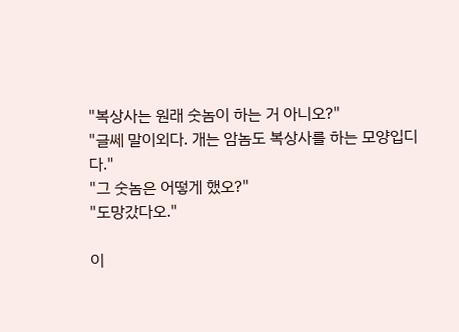"복상사는 원래 숫놈이 하는 거 아니오?"
"글쎄 말이외다. 개는 암놈도 복상사를 하는 모양입디다."
"그 숫놈은 어떻게 했오?"
"도망갔다오."

이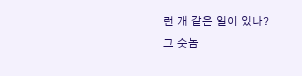런 개 같은 일이 있나?
그 숫놈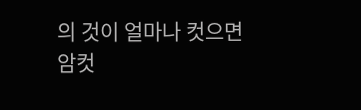의 것이 얼마나 컷으면
암컷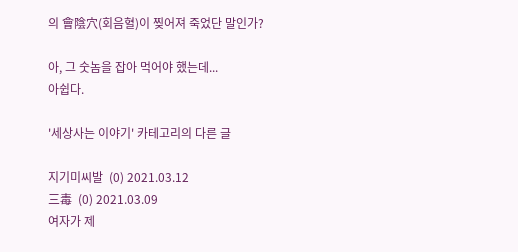의 會陰穴(회음혈)이 찢어져 죽었단 말인가?

아, 그 숫놈을 잡아 먹어야 했는데...
아쉽다.

'세상사는 이야기' 카테고리의 다른 글

지기미씨발  (0) 2021.03.12
三毒  (0) 2021.03.09
여자가 제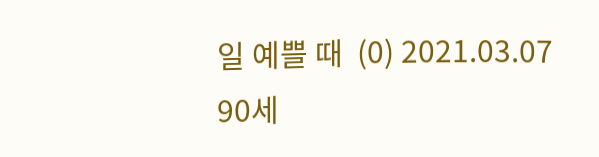일 예쁠 때  (0) 2021.03.07
90세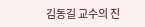김동길 교수의 진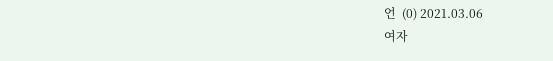언  (0) 2021.03.06
여자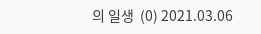의 일생  (0) 2021.03.06